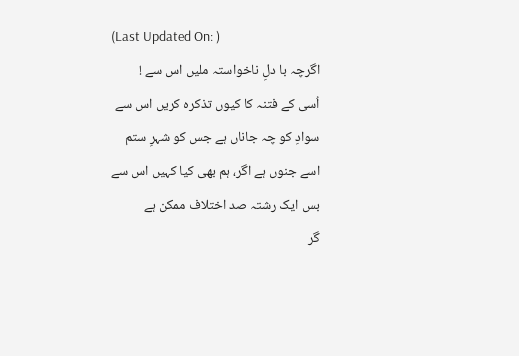(Last Updated On: )
اگرچہ با دلِ ناخواستہ ملیں اس سے !
اُسی کے فتنہ کا کیوں تذکرہ کریں اس سے
سوادِ کو چہ جاناں ہے جس کو شہرِ ستم
اسے جنوں ہے اگر، ہم بھی کیا کہیں اس سے
بس ایک رشتہ صد اختلاف ممکن ہے
گر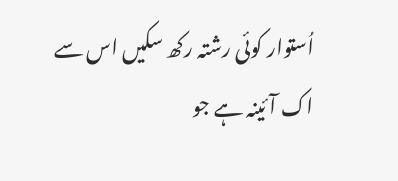اُستوار کوئی رشتہ رکھ سکیں اس سے
اک آئینہ ہے جو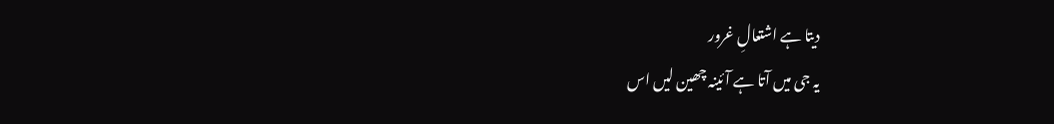دیتا ہے اشتعالِ غرور
یہ جی میں آتا ہے آئینہ چھین لیں اس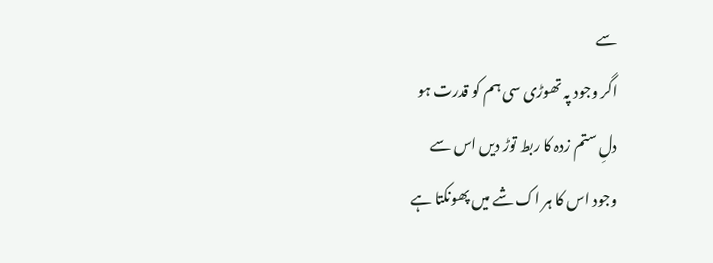سے
اگر وجود پہ تھوڑی سی ہم کو قدرت ہو
دلِ ستم زدہ کا ربط توڑ دیں اس سے
وجود اس کا ہر اک شے میں پھونکتا ہے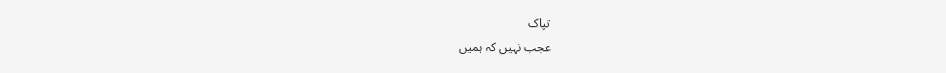تپاک
عجب نہیں کہ ہمیں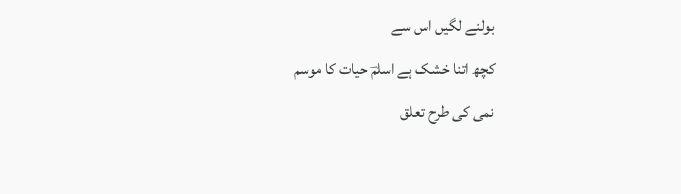بولنے لگیں اس سے
کچھ اتنا خشک ہے اسلمؔ حیات کا موسم
نمی کی طرح تعلق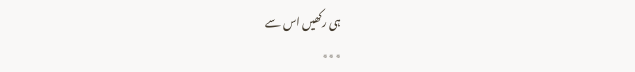ہی رکھیں اس سے
٭٭٭